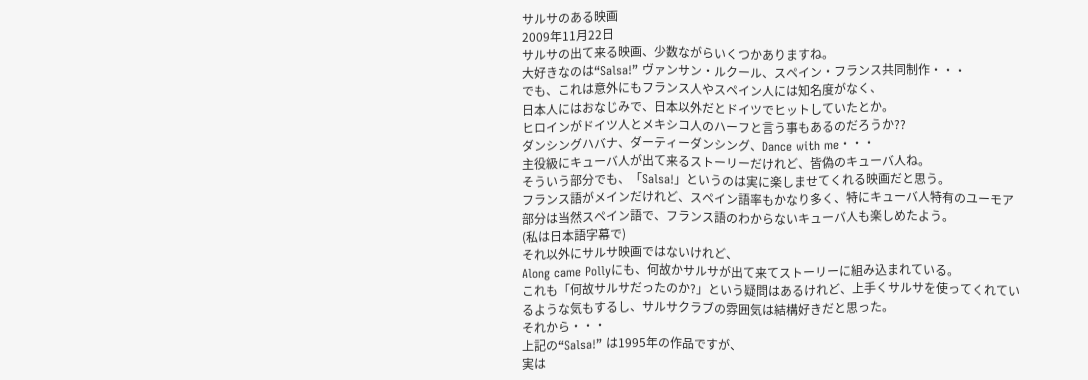サルサのある映画
2009年11月22日
サルサの出て来る映画、少数ながらいくつかありますね。
大好きなのは“Salsa!” ヴァンサン・ルクール、スペイン・フランス共同制作・・・
でも、これは意外にもフランス人やスペイン人には知名度がなく、
日本人にはおなじみで、日本以外だとドイツでヒットしていたとか。
ヒロインがドイツ人とメキシコ人のハーフと言う事もあるのだろうか??
ダンシングハバナ、ダーティーダンシング、Dance with me・・・
主役級にキューバ人が出て来るストーリーだけれど、皆偽のキューバ人ね。
そういう部分でも、「Salsa!」というのは実に楽しませてくれる映画だと思う。
フランス語がメインだけれど、スペイン語率もかなり多く、特にキューバ人特有のユーモア部分は当然スペイン語で、フランス語のわからないキューバ人も楽しめたよう。
(私は日本語字幕で)
それ以外にサルサ映画ではないけれど、
Along came Pollyにも、何故かサルサが出て来てストーリーに組み込まれている。
これも「何故サルサだったのか?」という疑問はあるけれど、上手くサルサを使ってくれているような気もするし、サルサクラブの雰囲気は結構好きだと思った。
それから・・・
上記の“Salsa!” は1995年の作品ですが、
実は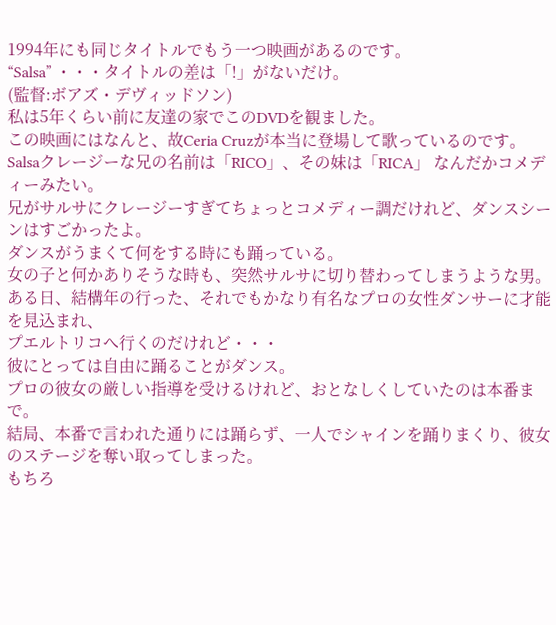1994年にも同じタイトルでもう一つ映画があるのです。
“Salsa” ・・・タイトルの差は「!」がないだけ。
(監督:ボアズ・デヴィッドソン)
私は5年くらい前に友達の家でこのDVDを観ました。
この映画にはなんと、故Ceria Cruzが本当に登場して歌っているのです。
Salsaクレージーな兄の名前は「RICO」、その妹は「RICA」 なんだかコメディーみたい。
兄がサルサにクレージーすぎてちょっとコメディー調だけれど、ダンスシーンはすごかったよ。
ダンスがうまくて何をする時にも踊っている。
女の子と何かありそうな時も、突然サルサに切り替わってしまうような男。
ある日、結構年の行った、それでもかなり有名なプロの女性ダンサーに才能を見込まれ、
プエルトリコへ行くのだけれど・・・
彼にとっては自由に踊ることがダンス。
プロの彼女の厳しい指導を受けるけれど、おとなしくしていたのは本番まで。
結局、本番で言われた通りには踊らず、一人でシャインを踊りまくり、彼女のステージを奪い取ってしまった。
もちろ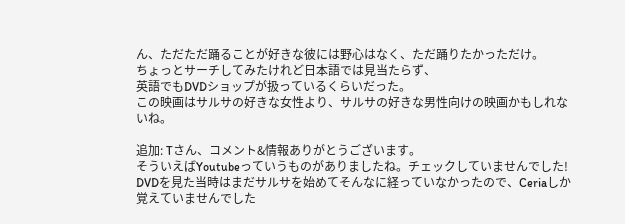ん、ただただ踊ることが好きな彼には野心はなく、ただ踊りたかっただけ。
ちょっとサーチしてみたけれど日本語では見当たらず、
英語でもDVDショップが扱っているくらいだった。
この映画はサルサの好きな女性より、サルサの好きな男性向けの映画かもしれないね。

追加: Tさん、コメント&情報ありがとうございます。
そういえばYoutubeっていうものがありましたね。チェックしていませんでした!
DVDを見た当時はまだサルサを始めてそんなに経っていなかったので、Ceriaしか覚えていませんでした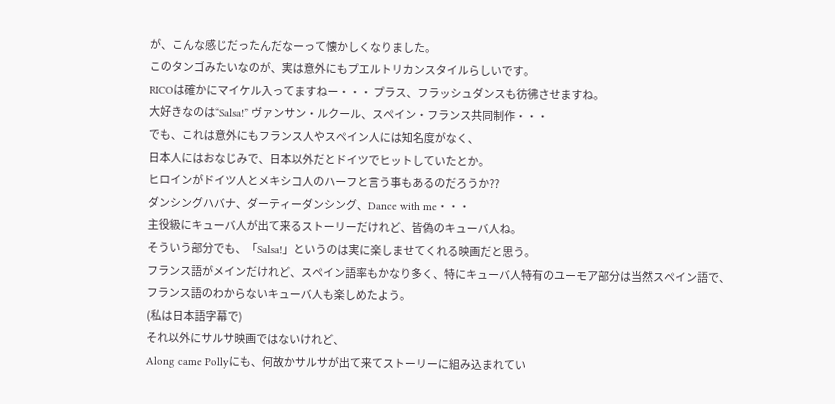が、こんな感じだったんだなーって懐かしくなりました。
このタンゴみたいなのが、実は意外にもプエルトリカンスタイルらしいです。
RICOは確かにマイケル入ってますねー・・・ プラス、フラッシュダンスも彷彿させますね。
大好きなのは“Salsa!” ヴァンサン・ルクール、スペイン・フランス共同制作・・・
でも、これは意外にもフランス人やスペイン人には知名度がなく、
日本人にはおなじみで、日本以外だとドイツでヒットしていたとか。
ヒロインがドイツ人とメキシコ人のハーフと言う事もあるのだろうか??
ダンシングハバナ、ダーティーダンシング、Dance with me・・・
主役級にキューバ人が出て来るストーリーだけれど、皆偽のキューバ人ね。
そういう部分でも、「Salsa!」というのは実に楽しませてくれる映画だと思う。
フランス語がメインだけれど、スペイン語率もかなり多く、特にキューバ人特有のユーモア部分は当然スペイン語で、フランス語のわからないキューバ人も楽しめたよう。
(私は日本語字幕で)
それ以外にサルサ映画ではないけれど、
Along came Pollyにも、何故かサルサが出て来てストーリーに組み込まれてい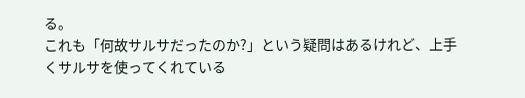る。
これも「何故サルサだったのか?」という疑問はあるけれど、上手くサルサを使ってくれている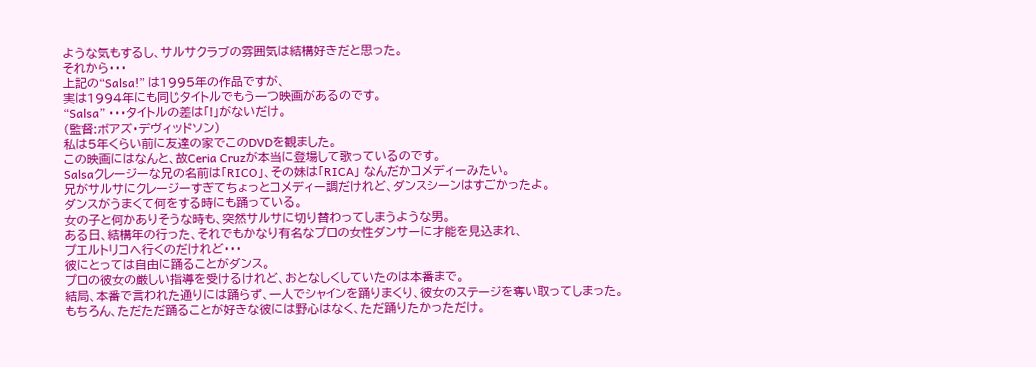ような気もするし、サルサクラブの雰囲気は結構好きだと思った。
それから・・・
上記の“Salsa!” は1995年の作品ですが、
実は1994年にも同じタイトルでもう一つ映画があるのです。
“Salsa” ・・・タイトルの差は「!」がないだけ。
(監督:ボアズ・デヴィッドソン)
私は5年くらい前に友達の家でこのDVDを観ました。
この映画にはなんと、故Ceria Cruzが本当に登場して歌っているのです。
Salsaクレージーな兄の名前は「RICO」、その妹は「RICA」 なんだかコメディーみたい。
兄がサルサにクレージーすぎてちょっとコメディー調だけれど、ダンスシーンはすごかったよ。
ダンスがうまくて何をする時にも踊っている。
女の子と何かありそうな時も、突然サルサに切り替わってしまうような男。
ある日、結構年の行った、それでもかなり有名なプロの女性ダンサーに才能を見込まれ、
プエルトリコへ行くのだけれど・・・
彼にとっては自由に踊ることがダンス。
プロの彼女の厳しい指導を受けるけれど、おとなしくしていたのは本番まで。
結局、本番で言われた通りには踊らず、一人でシャインを踊りまくり、彼女のステージを奪い取ってしまった。
もちろん、ただただ踊ることが好きな彼には野心はなく、ただ踊りたかっただけ。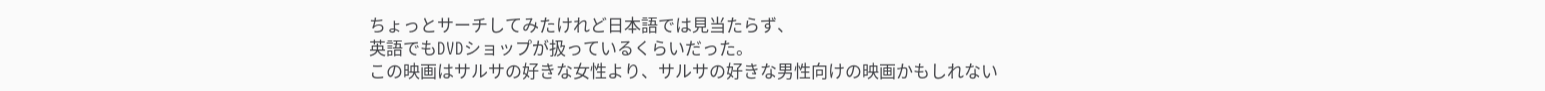ちょっとサーチしてみたけれど日本語では見当たらず、
英語でもDVDショップが扱っているくらいだった。
この映画はサルサの好きな女性より、サルサの好きな男性向けの映画かもしれない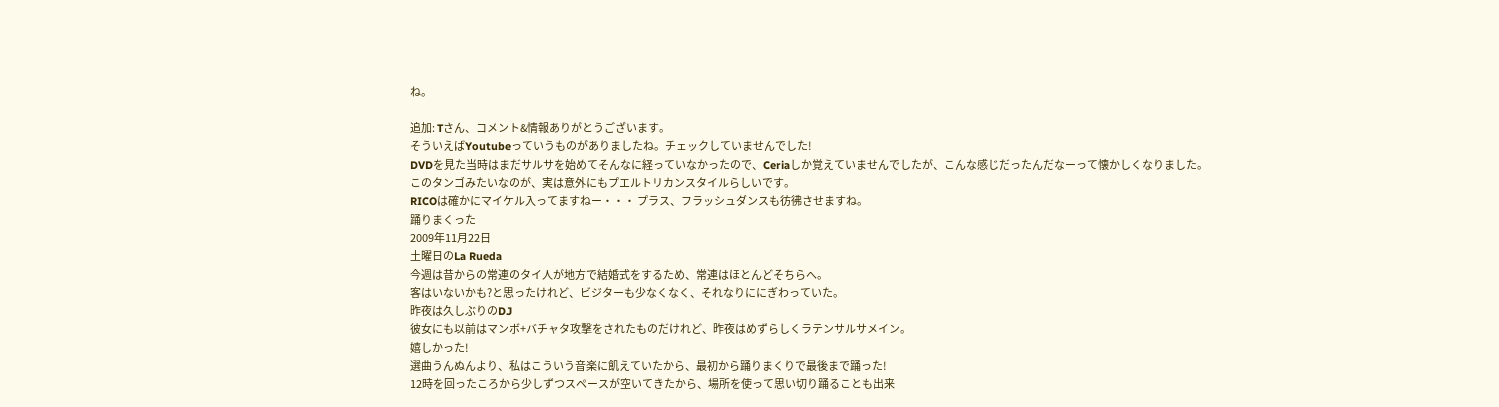ね。

追加: Tさん、コメント&情報ありがとうございます。
そういえばYoutubeっていうものがありましたね。チェックしていませんでした!
DVDを見た当時はまだサルサを始めてそんなに経っていなかったので、Ceriaしか覚えていませんでしたが、こんな感じだったんだなーって懐かしくなりました。
このタンゴみたいなのが、実は意外にもプエルトリカンスタイルらしいです。
RICOは確かにマイケル入ってますねー・・・ プラス、フラッシュダンスも彷彿させますね。
踊りまくった
2009年11月22日
土曜日のLa Rueda
今週は昔からの常連のタイ人が地方で結婚式をするため、常連はほとんどそちらへ。
客はいないかも?と思ったけれど、ビジターも少なくなく、それなりににぎわっていた。
昨夜は久しぶりのDJ
彼女にも以前はマンボ+バチャタ攻撃をされたものだけれど、昨夜はめずらしくラテンサルサメイン。
嬉しかった!
選曲うんぬんより、私はこういう音楽に飢えていたから、最初から踊りまくりで最後まで踊った!
12時を回ったころから少しずつスペースが空いてきたから、場所を使って思い切り踊ることも出来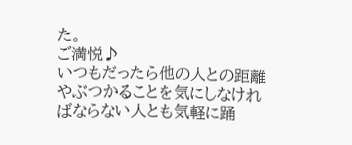た。
ご満悦♪
いつもだったら他の人との距離やぶつかることを気にしなければならない人とも気軽に踊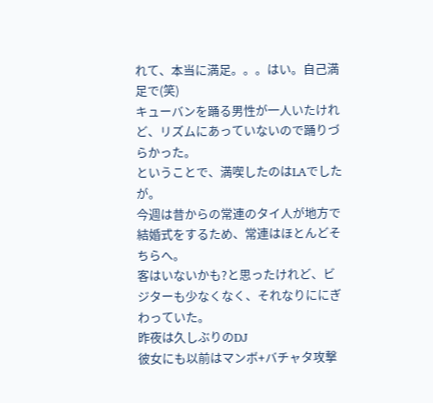れて、本当に満足。。。はい。自己満足で(笑)
キューバンを踊る男性が一人いたけれど、リズムにあっていないので踊りづらかった。
ということで、満喫したのはLAでしたが。
今週は昔からの常連のタイ人が地方で結婚式をするため、常連はほとんどそちらへ。
客はいないかも?と思ったけれど、ビジターも少なくなく、それなりににぎわっていた。
昨夜は久しぶりのDJ
彼女にも以前はマンボ+バチャタ攻撃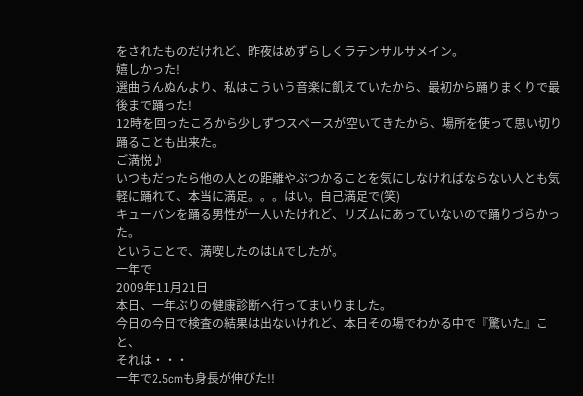をされたものだけれど、昨夜はめずらしくラテンサルサメイン。
嬉しかった!
選曲うんぬんより、私はこういう音楽に飢えていたから、最初から踊りまくりで最後まで踊った!
12時を回ったころから少しずつスペースが空いてきたから、場所を使って思い切り踊ることも出来た。
ご満悦♪
いつもだったら他の人との距離やぶつかることを気にしなければならない人とも気軽に踊れて、本当に満足。。。はい。自己満足で(笑)
キューバンを踊る男性が一人いたけれど、リズムにあっていないので踊りづらかった。
ということで、満喫したのはLAでしたが。
一年で
2009年11月21日
本日、一年ぶりの健康診断へ行ってまいりました。
今日の今日で検査の結果は出ないけれど、本日その場でわかる中で『驚いた』こと、
それは・・・
一年で2.5cmも身長が伸びた!!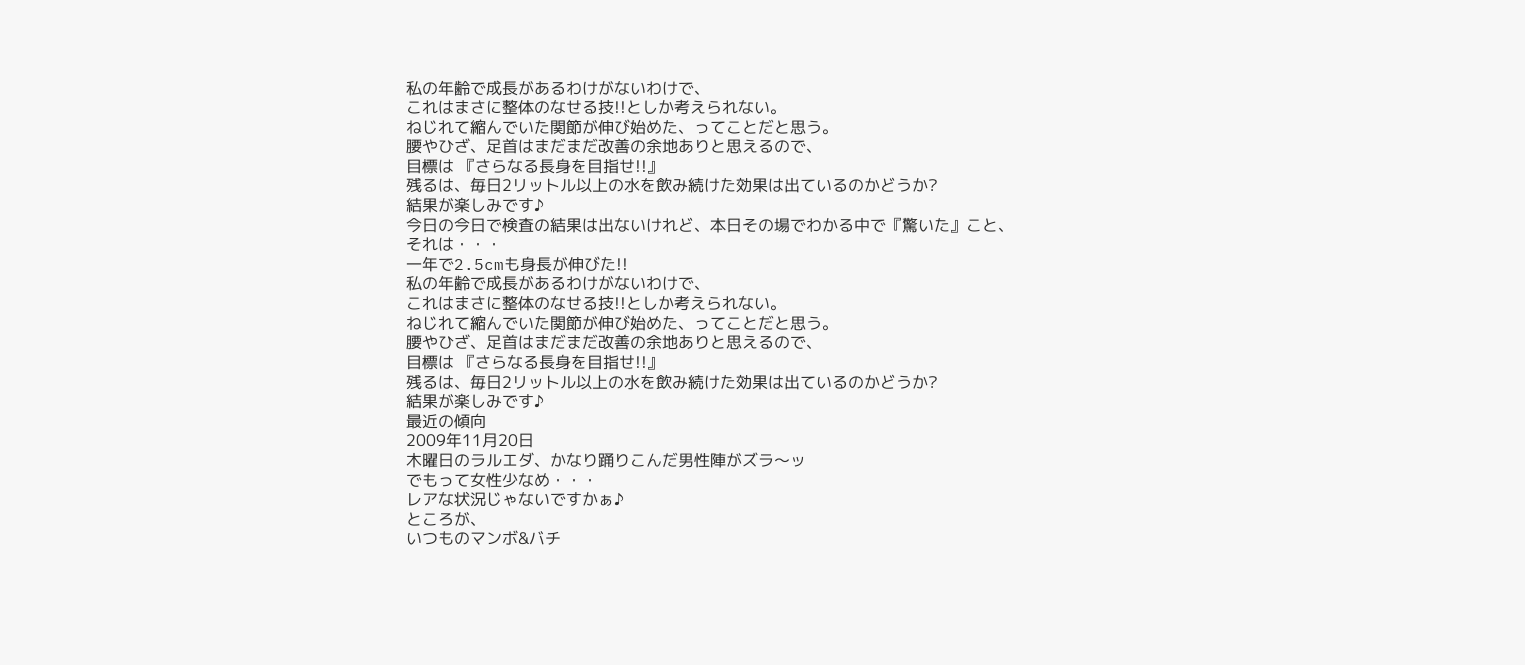私の年齢で成長があるわけがないわけで、
これはまさに整体のなせる技!!としか考えられない。
ねじれて縮んでいた関節が伸び始めた、ってことだと思う。
腰やひざ、足首はまだまだ改善の余地ありと思えるので、
目標は 『さらなる長身を目指せ!!』
残るは、毎日2リットル以上の水を飲み続けた効果は出ているのかどうか?
結果が楽しみです♪
今日の今日で検査の結果は出ないけれど、本日その場でわかる中で『驚いた』こと、
それは・・・
一年で2.5cmも身長が伸びた!!
私の年齢で成長があるわけがないわけで、
これはまさに整体のなせる技!!としか考えられない。
ねじれて縮んでいた関節が伸び始めた、ってことだと思う。
腰やひざ、足首はまだまだ改善の余地ありと思えるので、
目標は 『さらなる長身を目指せ!!』
残るは、毎日2リットル以上の水を飲み続けた効果は出ているのかどうか?
結果が楽しみです♪
最近の傾向
2009年11月20日
木曜日のラルエダ、かなり踊りこんだ男性陣がズラ〜ッ
でもって女性少なめ・・・
レアな状況じゃないですかぁ♪
ところが、
いつものマンボ&バチ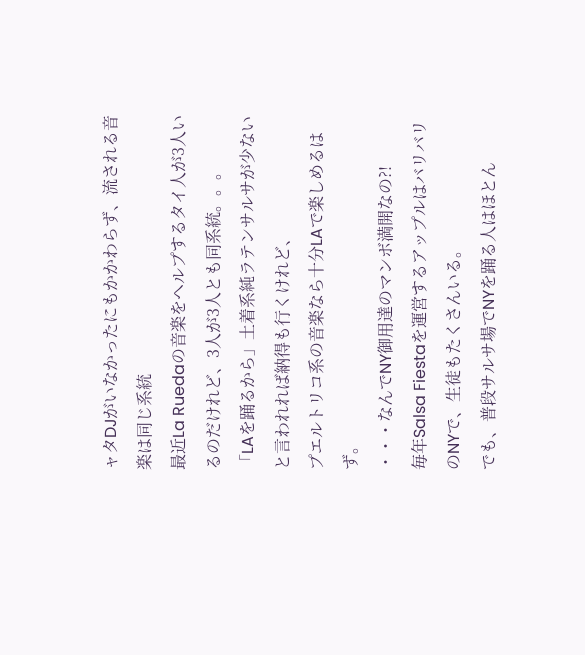ャタDJがいなかったにもかかわらず、流される音楽は同じ系統
最近La Ruedaの音楽をヘルプするタイ人が3人いるのだけれど、3人が3人とも同系統。。。
「LAを踊るから」土着系純ラテンサルサが少ないと言われれば納得も行くけれど、
プエルトリコ系の音楽なら十分LAで楽しめるはず。
・・・なんでNY御用達のマンボ満開なの?!
毎年Salsa Fiestaを運営するアップルはバリバリのNYで、生徒もたくさんいる。
でも、普段サルサ場でNYを踊る人はほとん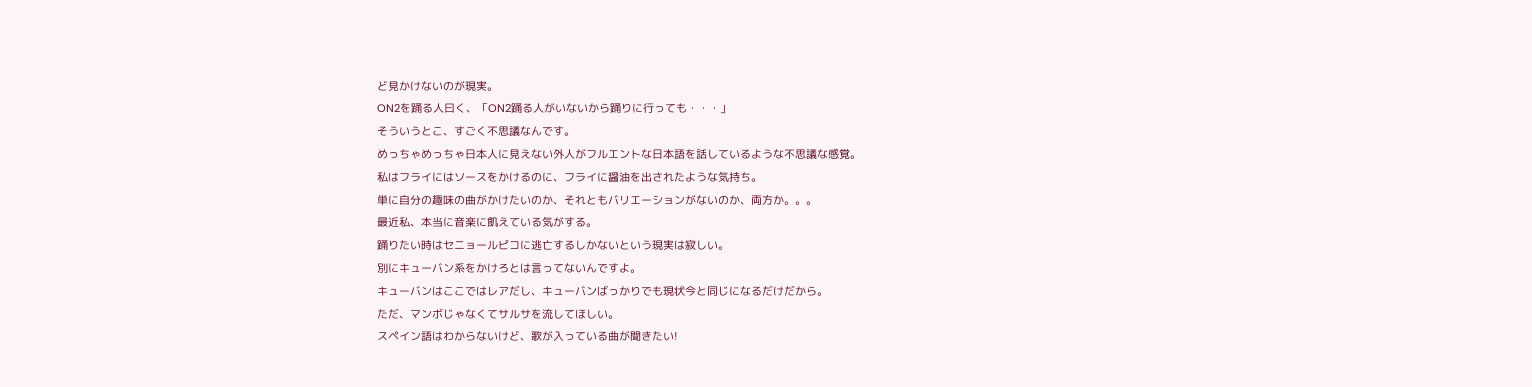ど見かけないのが現実。
ON2を踊る人曰く、「ON2踊る人がいないから踊りに行っても・・・」
そういうとこ、すごく不思議なんです。
めっちゃめっちゃ日本人に見えない外人がフルエントな日本語を話しているような不思議な感覚。
私はフライにはソースをかけるのに、フライに醤油を出されたような気持ち。
単に自分の趣味の曲がかけたいのか、それともバリエーションがないのか、両方か。。。
最近私、本当に音楽に飢えている気がする。
踊りたい時はセニョールピコに逃亡するしかないという現実は寂しい。
別にキューバン系をかけろとは言ってないんですよ。
キューバンはここではレアだし、キューバンばっかりでも現状今と同じになるだけだから。
ただ、マンボじゃなくてサルサを流してほしい。
スペイン語はわからないけど、歌が入っている曲が聞きたい!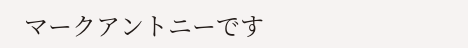マークアントニーです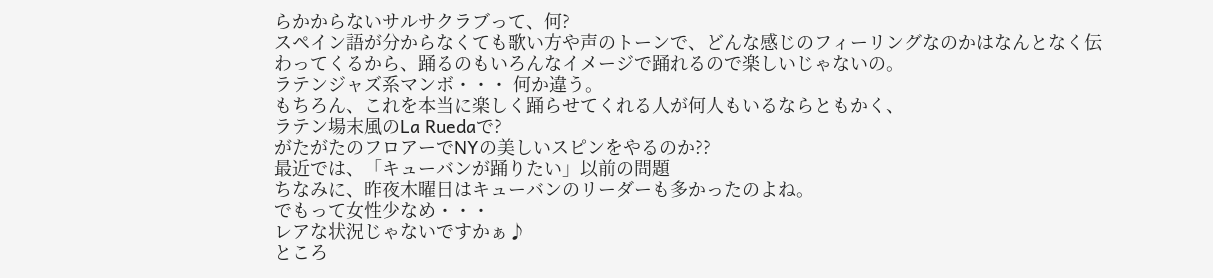らかからないサルサクラブって、何?
スペイン語が分からなくても歌い方や声のトーンで、どんな感じのフィーリングなのかはなんとなく伝わってくるから、踊るのもいろんなイメージで踊れるので楽しいじゃないの。
ラテンジャズ系マンボ・・・ 何か違う。
もちろん、これを本当に楽しく踊らせてくれる人が何人もいるならともかく、
ラテン場末風のLa Ruedaで?
がたがたのフロアーでNYの美しいスピンをやるのか??
最近では、「キューバンが踊りたい」以前の問題
ちなみに、昨夜木曜日はキューバンのリーダーも多かったのよね。
でもって女性少なめ・・・
レアな状況じゃないですかぁ♪
ところ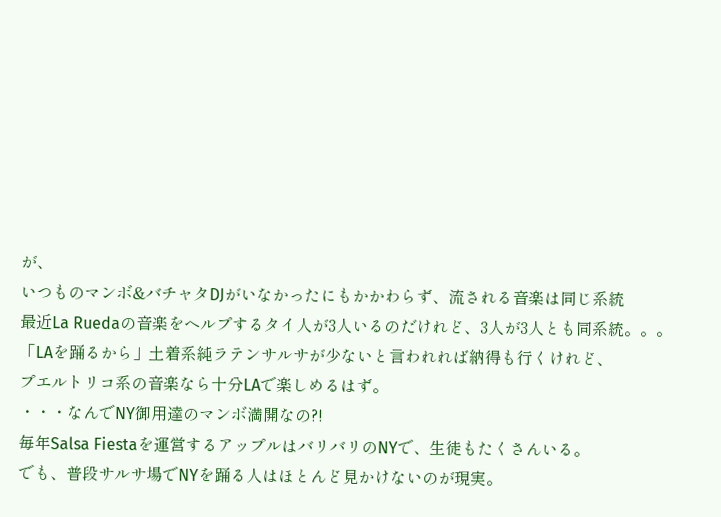が、
いつものマンボ&バチャタDJがいなかったにもかかわらず、流される音楽は同じ系統
最近La Ruedaの音楽をヘルプするタイ人が3人いるのだけれど、3人が3人とも同系統。。。
「LAを踊るから」土着系純ラテンサルサが少ないと言われれば納得も行くけれど、
プエルトリコ系の音楽なら十分LAで楽しめるはず。
・・・なんでNY御用達のマンボ満開なの?!
毎年Salsa Fiestaを運営するアップルはバリバリのNYで、生徒もたくさんいる。
でも、普段サルサ場でNYを踊る人はほとんど見かけないのが現実。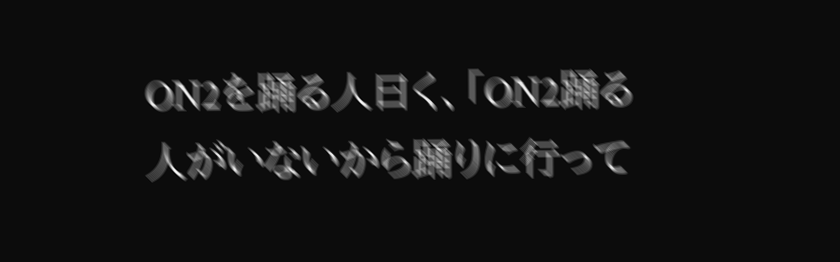ON2を踊る人曰く、「ON2踊る人がいないから踊りに行って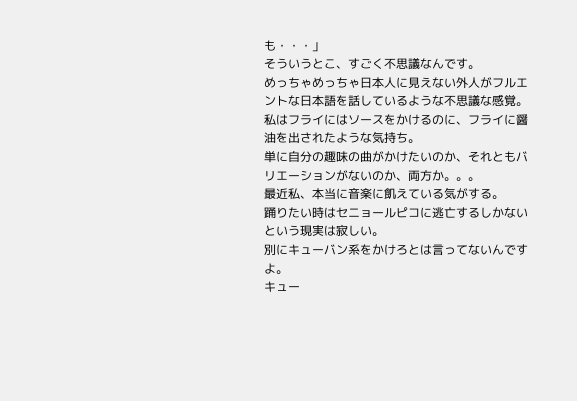も・・・」
そういうとこ、すごく不思議なんです。
めっちゃめっちゃ日本人に見えない外人がフルエントな日本語を話しているような不思議な感覚。
私はフライにはソースをかけるのに、フライに醤油を出されたような気持ち。
単に自分の趣味の曲がかけたいのか、それともバリエーションがないのか、両方か。。。
最近私、本当に音楽に飢えている気がする。
踊りたい時はセニョールピコに逃亡するしかないという現実は寂しい。
別にキューバン系をかけろとは言ってないんですよ。
キュー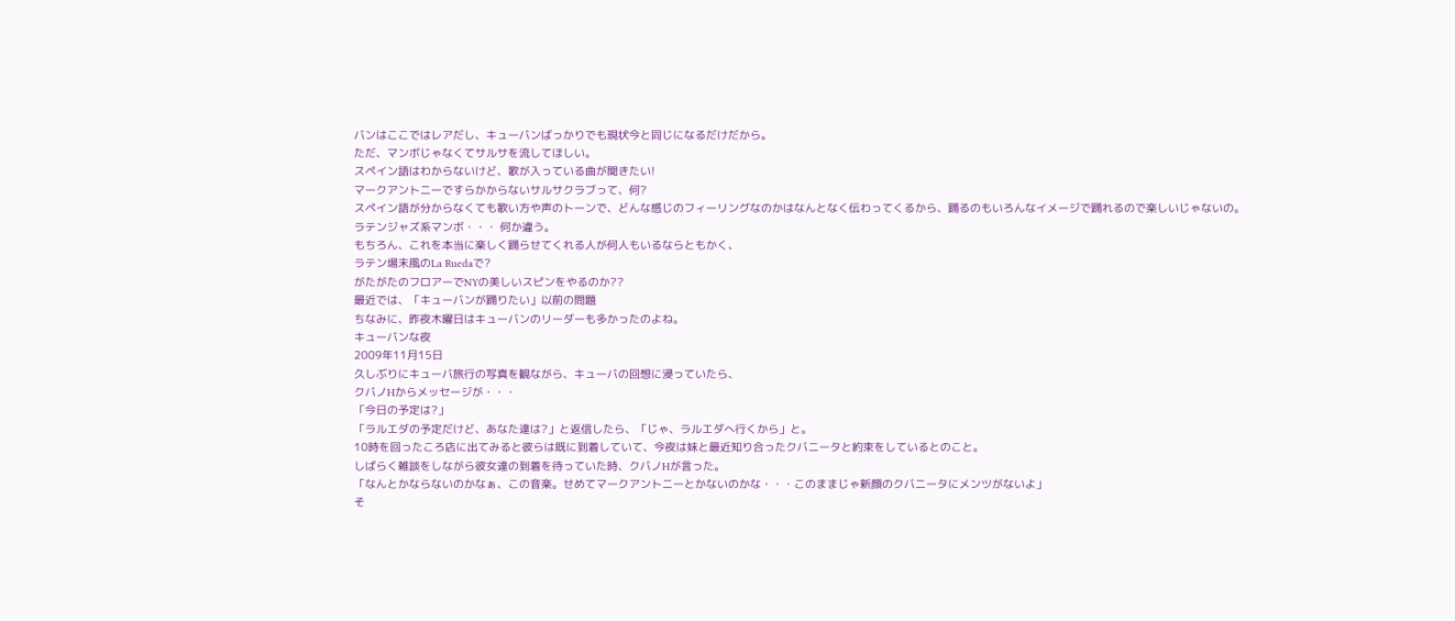バンはここではレアだし、キューバンばっかりでも現状今と同じになるだけだから。
ただ、マンボじゃなくてサルサを流してほしい。
スペイン語はわからないけど、歌が入っている曲が聞きたい!
マークアントニーですらかからないサルサクラブって、何?
スペイン語が分からなくても歌い方や声のトーンで、どんな感じのフィーリングなのかはなんとなく伝わってくるから、踊るのもいろんなイメージで踊れるので楽しいじゃないの。
ラテンジャズ系マンボ・・・ 何か違う。
もちろん、これを本当に楽しく踊らせてくれる人が何人もいるならともかく、
ラテン場末風のLa Ruedaで?
がたがたのフロアーでNYの美しいスピンをやるのか??
最近では、「キューバンが踊りたい」以前の問題
ちなみに、昨夜木曜日はキューバンのリーダーも多かったのよね。
キューバンな夜
2009年11月15日
久しぶりにキューバ旅行の写真を観ながら、キューバの回想に浸っていたら、
クバノHからメッセージが・・・
「今日の予定は?」
「ラルエダの予定だけど、あなた達は?」と返信したら、「じゃ、ラルエダへ行くから」と。
10時を回ったころ店に出てみると彼らは既に到着していて、今夜は妹と最近知り合ったクバニータと約束をしているとのこと。
しばらく雑談をしながら彼女達の到着を待っていた時、クバノHが言った。
「なんとかならないのかなぁ、この音楽。せめてマークアントニーとかないのかな・・・このままじゃ新顔のクバニータにメンツがないよ」
そ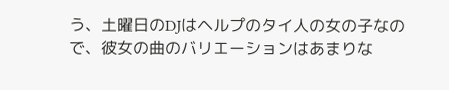う、土曜日のDJはヘルプのタイ人の女の子なので、彼女の曲のバリエーションはあまりな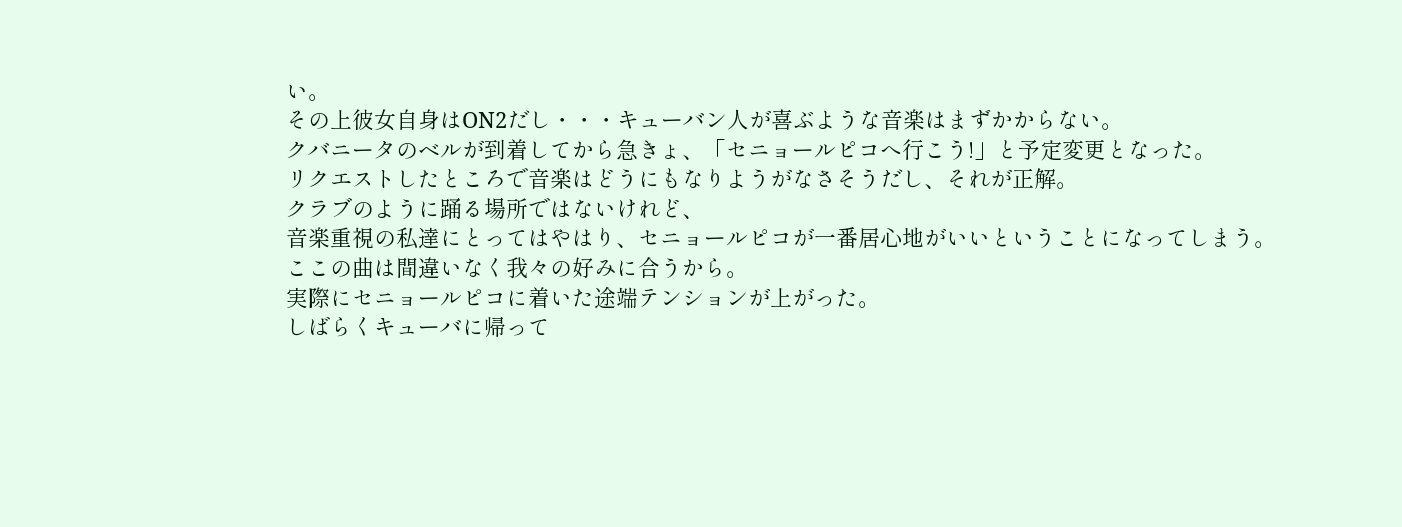い。
その上彼女自身はON2だし・・・キューバン人が喜ぶような音楽はまずかからない。
クバニータのベルが到着してから急きょ、「セニョールピコへ行こう!」と予定変更となった。
リクエストしたところで音楽はどうにもなりようがなさそうだし、それが正解。
クラブのように踊る場所ではないけれど、
音楽重視の私達にとってはやはり、セニョールピコが一番居心地がいいということになってしまう。
ここの曲は間違いなく我々の好みに合うから。
実際にセニョールピコに着いた途端テンションが上がった。
しばらくキューバに帰って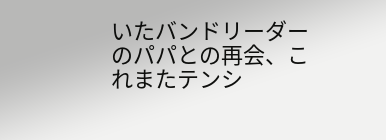いたバンドリーダーのパパとの再会、これまたテンシ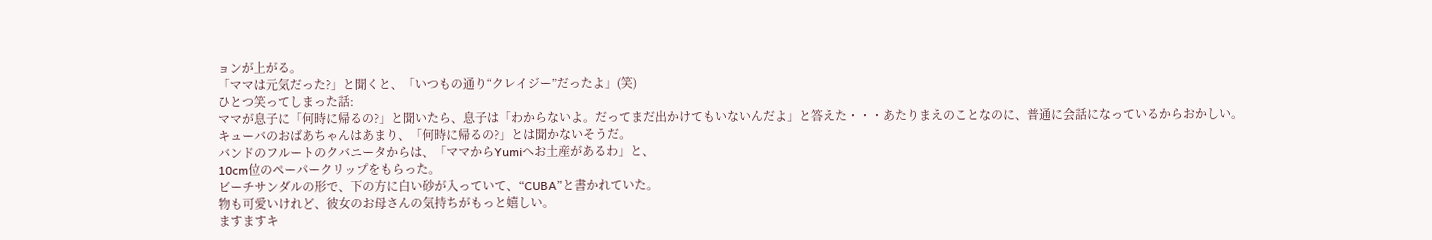ョンが上がる。
「ママは元気だった?」と聞くと、「いつもの通り“クレイジー”だったよ」(笑)
ひとつ笑ってしまった話:
ママが息子に「何時に帰るの?」と聞いたら、息子は「わからないよ。だってまだ出かけてもいないんだよ」と答えた・・・あたりまえのことなのに、普通に会話になっているからおかしい。
キューバのおばあちゃんはあまり、「何時に帰るの?」とは聞かないそうだ。
バンドのフルートのクバニータからは、「ママからYumiへお土産があるわ」と、
10cm位のペーパークリップをもらった。
ビーチサンダルの形で、下の方に白い砂が入っていて、“CUBA”と書かれていた。
物も可愛いけれど、彼女のお母さんの気持ちがもっと嬉しい。
ますますキ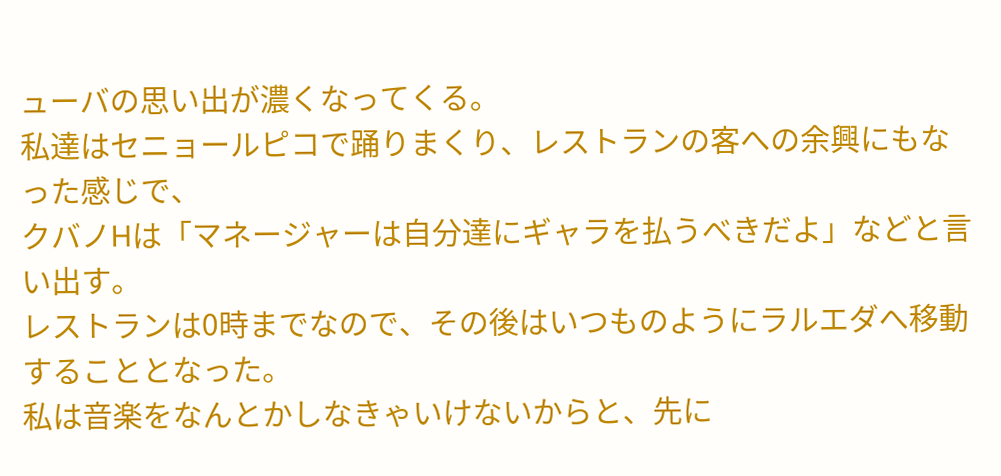ューバの思い出が濃くなってくる。
私達はセニョールピコで踊りまくり、レストランの客への余興にもなった感じで、
クバノHは「マネージャーは自分達にギャラを払うべきだよ」などと言い出す。
レストランは0時までなので、その後はいつものようにラルエダへ移動することとなった。
私は音楽をなんとかしなきゃいけないからと、先に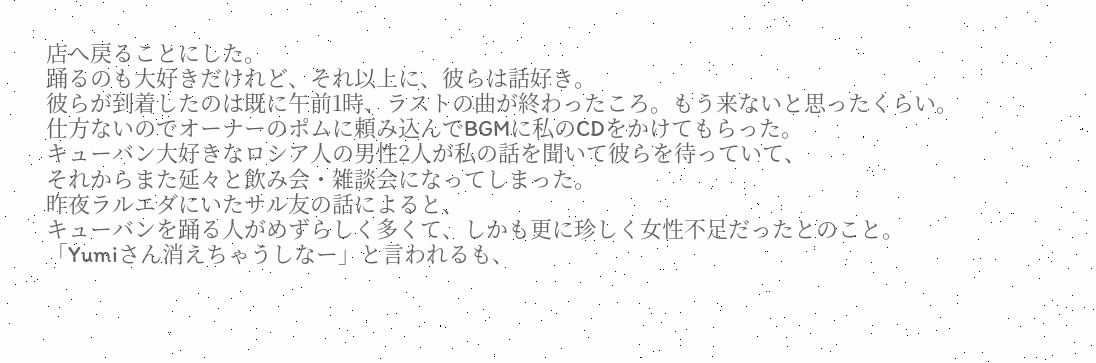店へ戻ることにした。
踊るのも大好きだけれど、それ以上に、彼らは話好き。
彼らが到着したのは既に午前1時、ラストの曲が終わったころ。もう来ないと思ったくらい。
仕方ないのでオーナーのポムに頼み込んでBGMに私のCDをかけてもらった。
キューバン大好きなロシア人の男性2人が私の話を聞いて彼らを待っていて、
それからまた延々と飲み会・雑談会になってしまった。
昨夜ラルエダにいたサル友の話によると、
キューバンを踊る人がめずらしく多くて、しかも更に珍しく女性不足だったとのこと。
「Yumiさん消えちゃうしなー」と言われるも、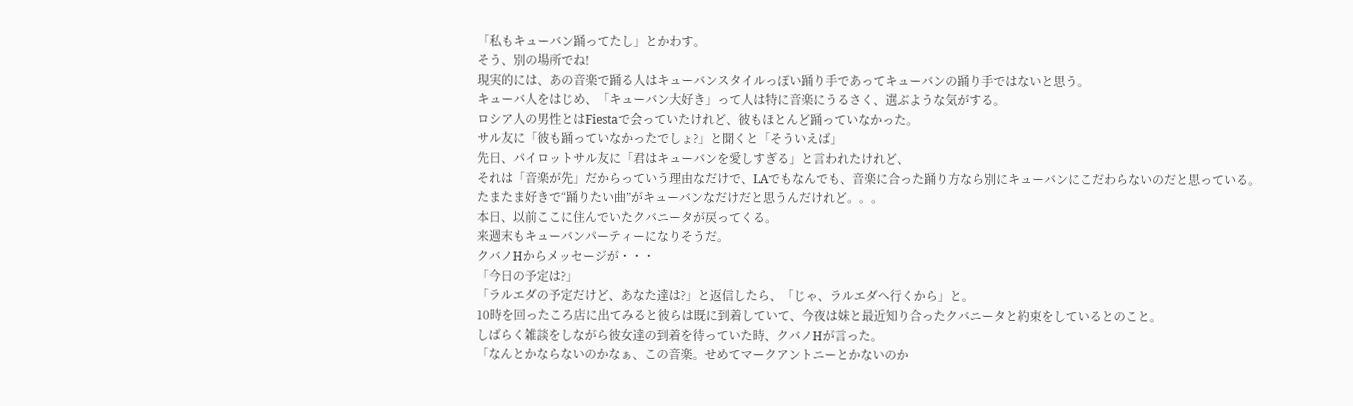「私もキューバン踊ってたし」とかわす。
そう、別の場所でね!
現実的には、あの音楽で踊る人はキューバンスタイルっぽい踊り手であってキューバンの踊り手ではないと思う。
キューバ人をはじめ、「キューバン大好き」って人は特に音楽にうるさく、選ぶような気がする。
ロシア人の男性とはFiestaで会っていたけれど、彼もほとんど踊っていなかった。
サル友に「彼も踊っていなかったでしょ?」と聞くと「そういえば」
先日、パイロットサル友に「君はキューバンを愛しすぎる」と言われたけれど、
それは「音楽が先」だからっていう理由なだけで、LAでもなんでも、音楽に合った踊り方なら別にキューバンにこだわらないのだと思っている。
たまたま好きで“踊りたい曲”がキューバンなだけだと思うんだけれど。。。
本日、以前ここに住んでいたクバニータが戻ってくる。
来週末もキューバンパーティーになりそうだ。
クバノHからメッセージが・・・
「今日の予定は?」
「ラルエダの予定だけど、あなた達は?」と返信したら、「じゃ、ラルエダへ行くから」と。
10時を回ったころ店に出てみると彼らは既に到着していて、今夜は妹と最近知り合ったクバニータと約束をしているとのこと。
しばらく雑談をしながら彼女達の到着を待っていた時、クバノHが言った。
「なんとかならないのかなぁ、この音楽。せめてマークアントニーとかないのか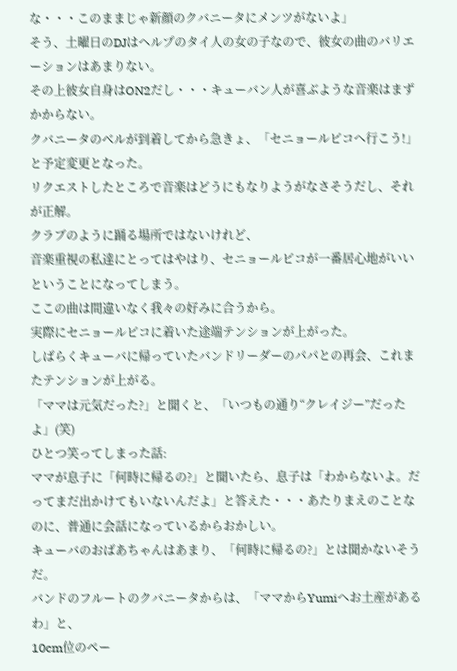な・・・このままじゃ新顔のクバニータにメンツがないよ」
そう、土曜日のDJはヘルプのタイ人の女の子なので、彼女の曲のバリエーションはあまりない。
その上彼女自身はON2だし・・・キューバン人が喜ぶような音楽はまずかからない。
クバニータのベルが到着してから急きょ、「セニョールピコへ行こう!」と予定変更となった。
リクエストしたところで音楽はどうにもなりようがなさそうだし、それが正解。
クラブのように踊る場所ではないけれど、
音楽重視の私達にとってはやはり、セニョールピコが一番居心地がいいということになってしまう。
ここの曲は間違いなく我々の好みに合うから。
実際にセニョールピコに着いた途端テンションが上がった。
しばらくキューバに帰っていたバンドリーダーのパパとの再会、これまたテンションが上がる。
「ママは元気だった?」と聞くと、「いつもの通り“クレイジー”だったよ」(笑)
ひとつ笑ってしまった話:
ママが息子に「何時に帰るの?」と聞いたら、息子は「わからないよ。だってまだ出かけてもいないんだよ」と答えた・・・あたりまえのことなのに、普通に会話になっているからおかしい。
キューバのおばあちゃんはあまり、「何時に帰るの?」とは聞かないそうだ。
バンドのフルートのクバニータからは、「ママからYumiへお土産があるわ」と、
10cm位のペー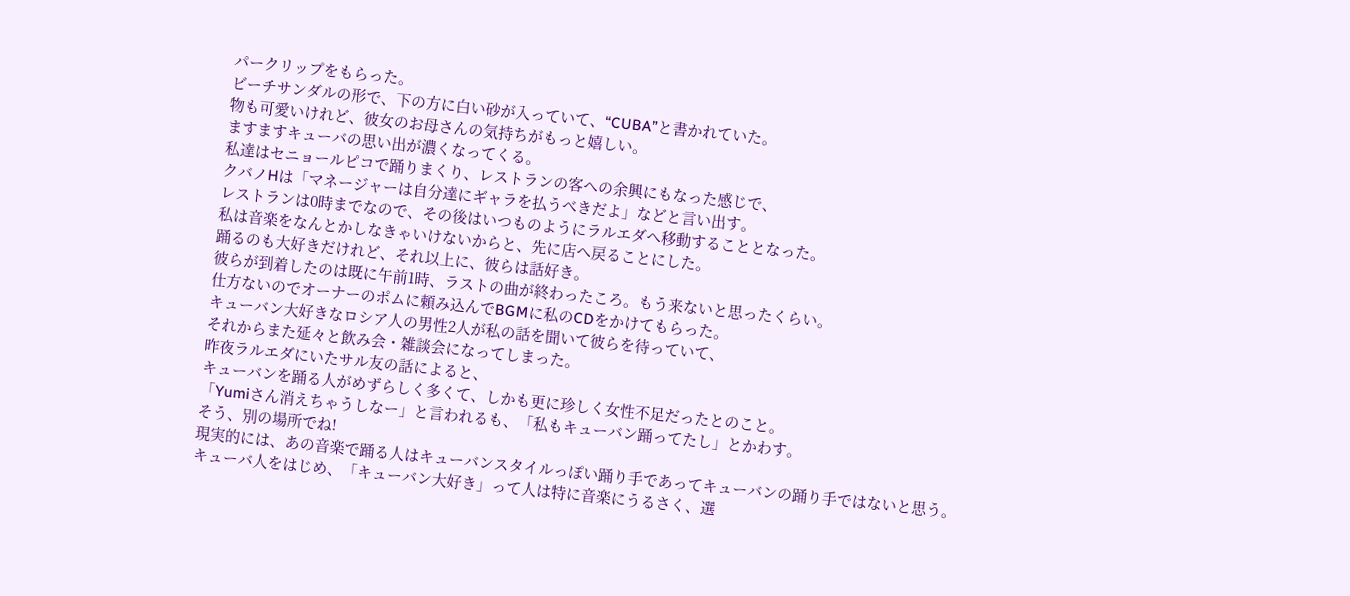パークリップをもらった。
ビーチサンダルの形で、下の方に白い砂が入っていて、“CUBA”と書かれていた。
物も可愛いけれど、彼女のお母さんの気持ちがもっと嬉しい。
ますますキューバの思い出が濃くなってくる。
私達はセニョールピコで踊りまくり、レストランの客への余興にもなった感じで、
クバノHは「マネージャーは自分達にギャラを払うべきだよ」などと言い出す。
レストランは0時までなので、その後はいつものようにラルエダへ移動することとなった。
私は音楽をなんとかしなきゃいけないからと、先に店へ戻ることにした。
踊るのも大好きだけれど、それ以上に、彼らは話好き。
彼らが到着したのは既に午前1時、ラストの曲が終わったころ。もう来ないと思ったくらい。
仕方ないのでオーナーのポムに頼み込んでBGMに私のCDをかけてもらった。
キューバン大好きなロシア人の男性2人が私の話を聞いて彼らを待っていて、
それからまた延々と飲み会・雑談会になってしまった。
昨夜ラルエダにいたサル友の話によると、
キューバンを踊る人がめずらしく多くて、しかも更に珍しく女性不足だったとのこと。
「Yumiさん消えちゃうしなー」と言われるも、「私もキューバン踊ってたし」とかわす。
そう、別の場所でね!
現実的には、あの音楽で踊る人はキューバンスタイルっぽい踊り手であってキューバンの踊り手ではないと思う。
キューバ人をはじめ、「キューバン大好き」って人は特に音楽にうるさく、選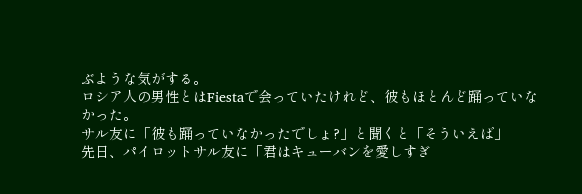ぶような気がする。
ロシア人の男性とはFiestaで会っていたけれど、彼もほとんど踊っていなかった。
サル友に「彼も踊っていなかったでしょ?」と聞くと「そういえば」
先日、パイロットサル友に「君はキューバンを愛しすぎ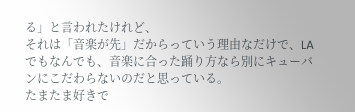る」と言われたけれど、
それは「音楽が先」だからっていう理由なだけで、LAでもなんでも、音楽に合った踊り方なら別にキューバンにこだわらないのだと思っている。
たまたま好きで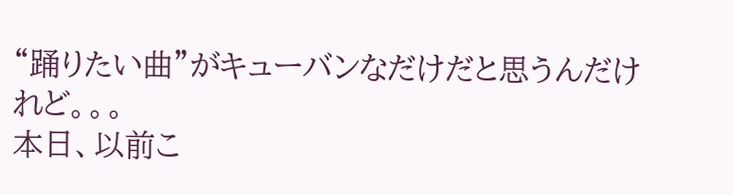“踊りたい曲”がキューバンなだけだと思うんだけれど。。。
本日、以前こ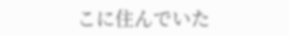こに住んでいた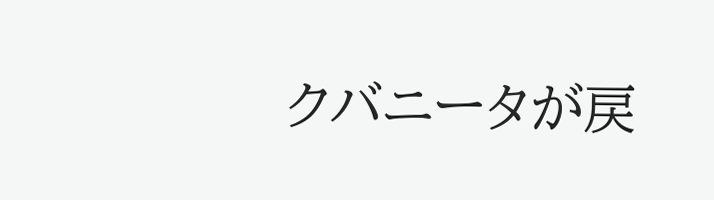クバニータが戻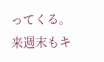ってくる。
来週末もキ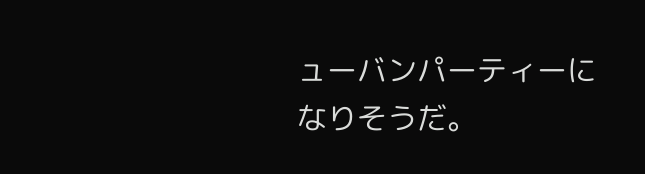ューバンパーティーになりそうだ。